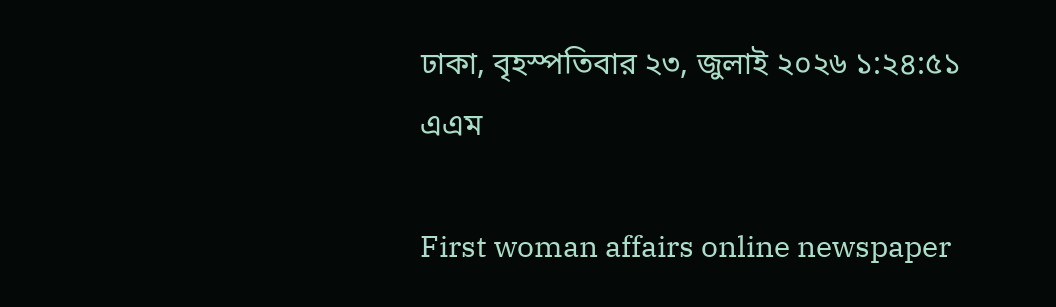ঢাকা, বৃহস্পতিবার ২৩, জুলাই ২০২৬ ১:২৪:৫১ এএম

First woman affairs online newspaper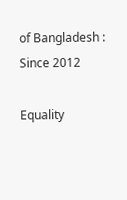of Bangladesh : Since 2012

Equality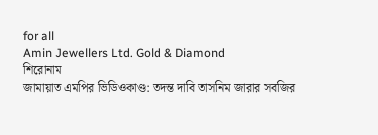for all
Amin Jewellers Ltd. Gold & Diamond
শিরোনাম
জামায়াত এমপির ভিডিওকাণ্ড: তদন্ত দাবি তাসনিম জারার সবজির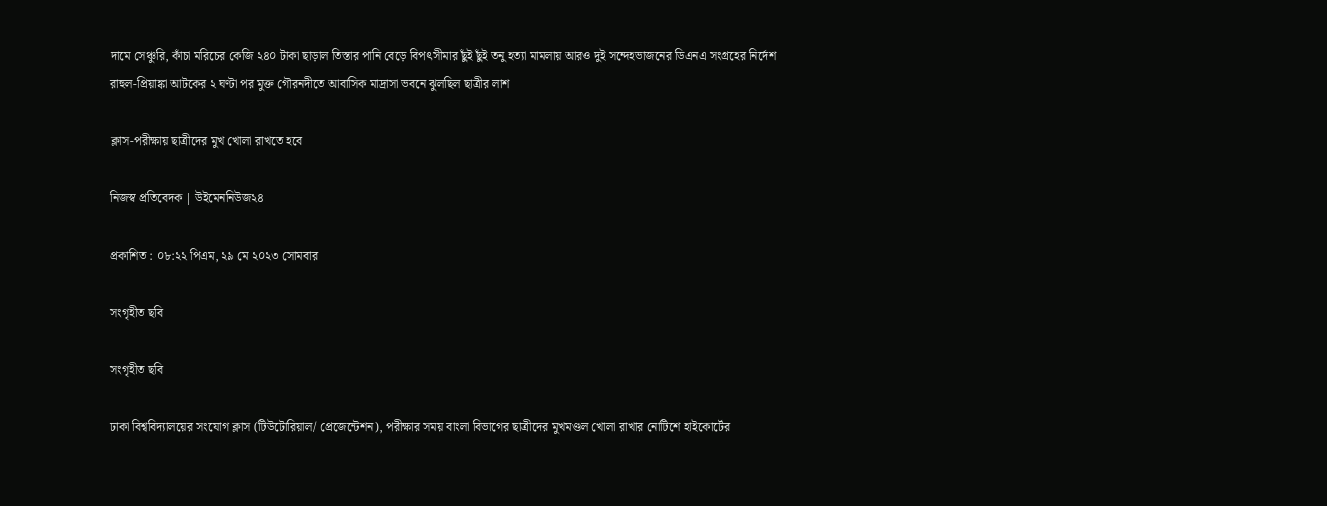দামে সেঞ্চুরি, কাঁচা মরিচের কেজি ২৪০ টাকা ছাড়াল তিস্তার পানি বেড়ে বিপৎসীমার ছুঁই ছুঁই তনু হত্যা মামলায় আরও দুই সন্দেহভাজনের ডিএনএ সংগ্রহের নির্দেশ রাহুল-প্রিয়াঙ্কা আটকের ২ ঘণ্টা পর মুক্ত গৌরনদীতে আবাসিক মাদ্রাসা ভবনে ঝুলছিল ছাত্রীর লাশ

ক্লাস-পরীক্ষায় ছাত্রীদের মুখ খোলা রাখতে হবে

নিজস্ব প্রতিবেদক | উইমেননিউজ২৪

প্রকাশিত : ০৮:২২ পিএম, ২৯ মে ২০২৩ সোমবার

সংগৃহীত ছবি

সংগৃহীত ছবি

ঢাকা বিশ্ববিদ্যালয়ের সংযোগ ক্লাস (টিউটোরিয়াল/ প্রেজেন্টেশন), পরীক্ষার সময় বাংলা বিভাগের ছাত্রীদের মুখমণ্ডল খোলা রাখার নোটিশে হাইকোর্টের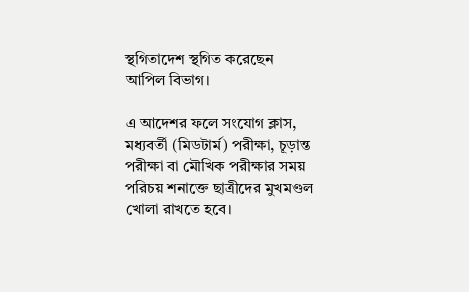স্থগিতাদেশ স্থগিত করেছেন আপিল বিভাগ।

এ আদেশর ফলে সংযোগ ক্লাস, মধ্যবর্তী (মিডটার্ম) পরীক্ষা, চূড়ান্ত পরীক্ষা বা মৌখিক পরীক্ষার সময় পরিচয় শনাক্তে ছাত্রীদের মুখমণ্ডল খোলা রাখতে হবে।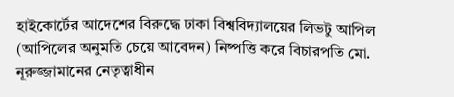হাইকোর্টের আদেশের বিরুদ্ধে ঢাকা বিশ্ববিদ্যালয়ের লিভটু আপিল (আপিলের অনুমতি চেয়ে আবেদন) নিষ্পত্তি করে বিচারপতি মো. নূরুজ্জামানের নেতৃত্বাধীন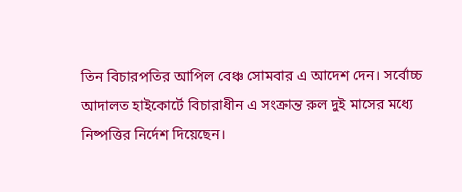তিন বিচারপতির আপিল বেঞ্চ সোমবার এ আদেশ দেন। সর্বোচ্চ আদালত হাইকোর্টে বিচারাধীন এ সংক্রান্ত রুল দুই মাসের মধ্যে নিষ্পত্তির নির্দেশ দিয়েছেন।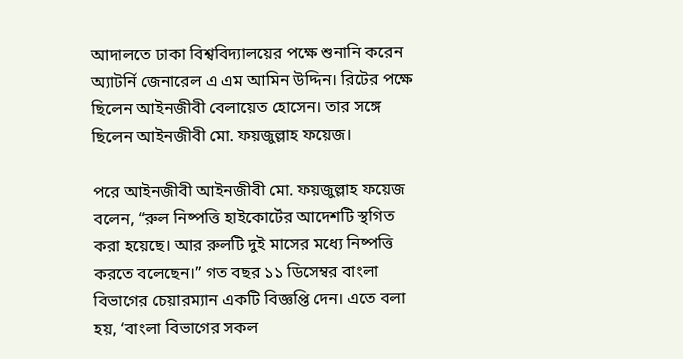আদালতে ঢাকা বিশ্ববিদ্যালয়ের পক্ষে শুনানি করেন অ্যাটর্নি জেনারেল এ এম আমিন উদ্দিন। রিটের পক্ষে ছিলেন আইনজীবী বেলায়েত হোসেন। তার সঙ্গে ছিলেন আইনজীবী মো. ফয়জুল্লাহ ফয়েজ।

পরে আইনজীবী আইনজীবী মো. ফয়জুল্লাহ ফয়েজ বলেন, “রুল নিষ্পত্তি হাইকোর্টের আদেশটি স্থগিত করা হয়েছে। আর রুলটি দুই মাসের মধ্যে নিষ্পত্তি করতে বলেছেন।” গত বছর ১১ ডিসেম্বর বাংলা বিভাগের চেয়ারম্যান একটি বিজ্ঞপ্তি দেন। এতে বলা হয়, ‘বাংলা বিভাগের সকল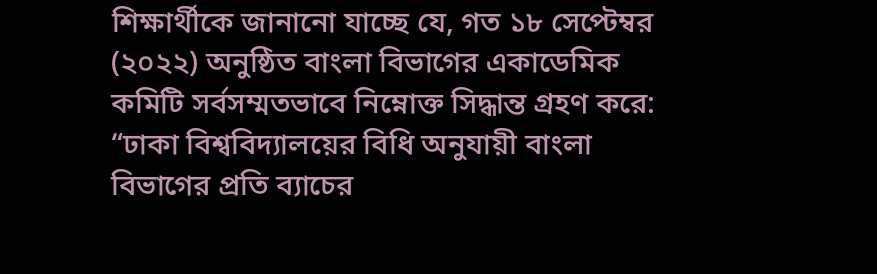শিক্ষার্থীকে জানানো যাচ্ছে যে, গত ১৮ সেপ্টেম্বর (২০২২) অনুষ্ঠিত বাংলা বিভাগের একাডেমিক কমিটি সর্বসম্মতভাবে নিম্নোক্ত সিদ্ধান্ত গ্রহণ করে: “ঢাকা বিশ্ববিদ্যালয়ের বিধি অনুযায়ী বাংলা বিভাগের প্রতি ব্যাচের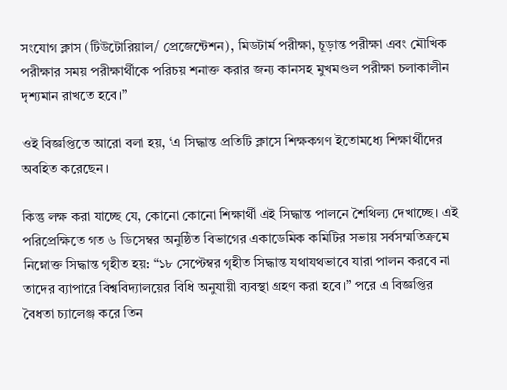সংযোগ ক্লাস (টিউটোরিয়াল/ প্রেজেন্টেশন), মিডটার্ম পরীক্ষা, চূড়ান্ত পরীক্ষা এবং মৌখিক পরীক্ষার সময় পরীক্ষার্থীকে পরিচয় শনাক্ত করার জন্য কানসহ মুখমণ্ডল পরীক্ষা চলাকালীন দৃশ্যমান রাখতে হবে।”

ওই বিজ্ঞপ্তিতে আরো বলা হয়, ‘এ সিদ্ধান্ত প্রতিটি ক্লাসে শিক্ষকগণ ইতোমধ্যে শিক্ষার্থীদের অবহিত করেছেন।

কিন্তু লক্ষ করা যাচ্ছে যে, কোনো কোনো শিক্ষার্থী এই সিদ্ধান্ত পালনে শৈথিল্য দেখাচ্ছে। এই পরিপ্রেক্ষিতে গত ৬ ডিসেম্বর অনুষ্ঠিত বিভাগের একাডেমিক কমিটির সভায় সর্বসম্মতিক্রমে নিম্নোক্ত সিদ্ধান্ত গৃহীত হয়: “১৮ সেপ্টেম্বর গৃহীত সিদ্ধান্ত যথাযথভাবে যারা পালন করবে না তাদের ব্যাপারে বিশ্ববিদ্যালয়ের বিধি অনুযায়ী ব্যবস্থা গ্রহণ করা হবে।” পরে এ বিজ্ঞপ্তির বৈধতা চ্যালেঞ্জ করে তিন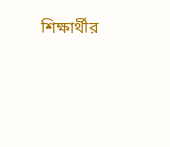শিক্ষার্থীর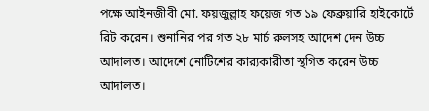পক্ষে আইনজীবী মো. ফয়জুল্লাহ ফয়েজ গত ১৯ ফেব্রুয়ারি হাইকোর্টে রিট করেন। শুনানির পর গত ২৮ মার্চ রুলসহ আদেশ দেন উচ্চ আদালত। আদেশে নোটিশের কার‌্যকারীতা স্থগিত করেন উচ্চ আদালত।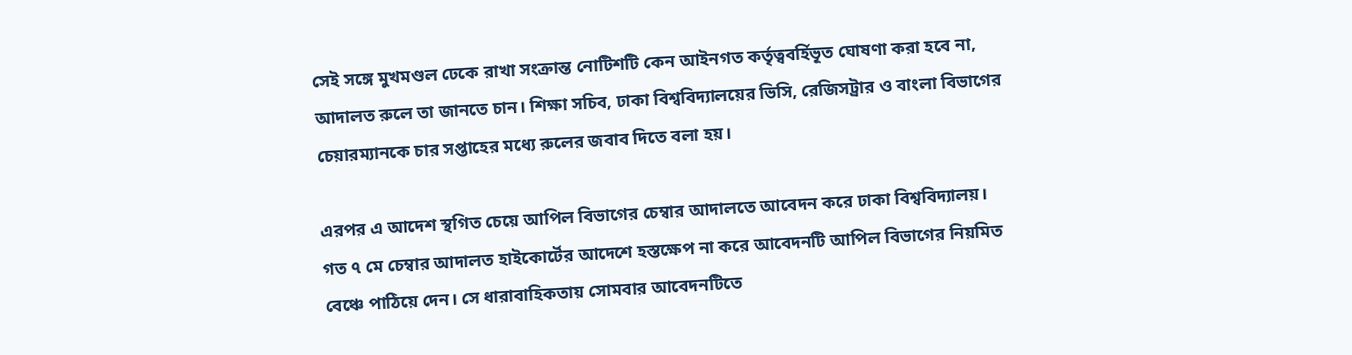সেই সঙ্গে মুখমণ্ডল ঢেকে রাখা সংক্রান্ত নোটিশটি কেন আইনগত কর্তৃত্ববর্হিভূত ঘোষণা করা হবে না, আদালত রুলে তা জানতে চান। শিক্ষা সচিব, ঢাকা বিশ্ববিদ্যালয়ের ভিসি, রেজিসট্রার ও বাংলা বিভাগের চেয়ারম্যানকে চার সপ্তাহের মধ্যে রুলের জবাব দিতে বলা হয়।

এরপর এ আদেশ স্থগিত চেয়ে আপিল বিভাগের চেম্বার আদালতে আবেদন করে ঢাকা বিশ্ববিদ্যালয়। গত ৭ মে চেম্বার আদালত হাইকোর্টের আদেশে হস্তক্ষেপ না করে আবেদনটি আপিল বিভাগের নিয়মিত বেঞ্চে পাঠিয়ে দেন। সে ধারাবাহিকতায় সোমবার আবেদনটিতে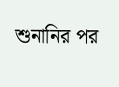শুনানির পর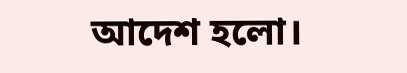আদেশ হলো।